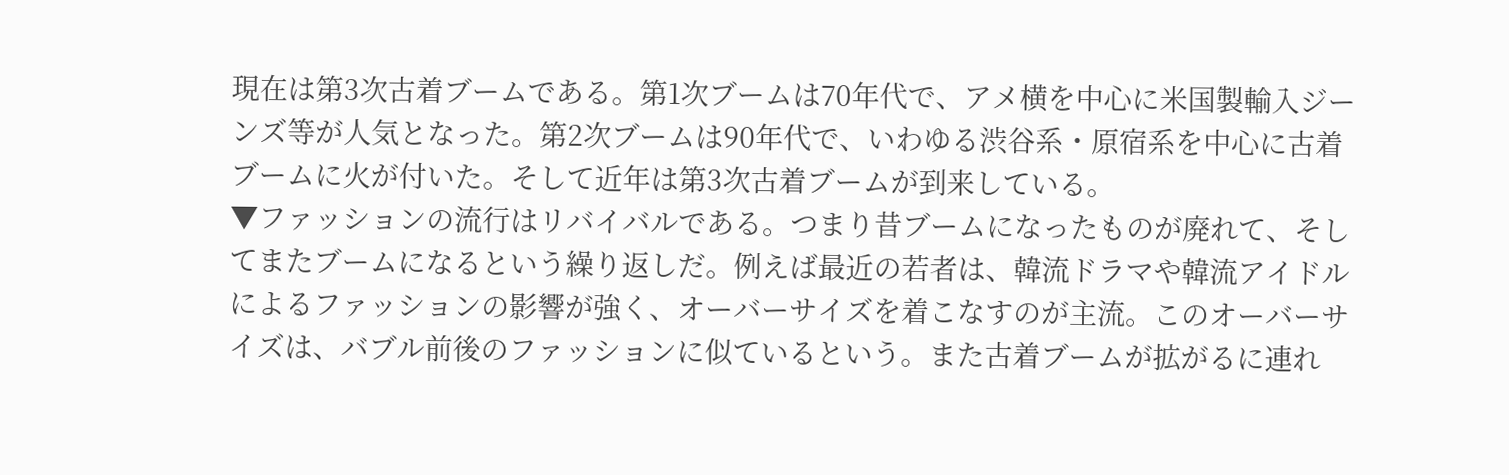現在は第3次古着ブームである。第1次ブームは70年代で、アメ横を中心に米国製輸入ジーンズ等が人気となった。第2次ブームは90年代で、いわゆる渋谷系・原宿系を中心に古着ブームに火が付いた。そして近年は第3次古着ブームが到来している。
▼ファッションの流行はリバイバルである。つまり昔ブームになったものが廃れて、そしてまたブームになるという繰り返しだ。例えば最近の若者は、韓流ドラマや韓流アイドルによるファッションの影響が強く、オーバーサイズを着こなすのが主流。このオーバーサイズは、バブル前後のファッションに似ているという。また古着ブームが拡がるに連れ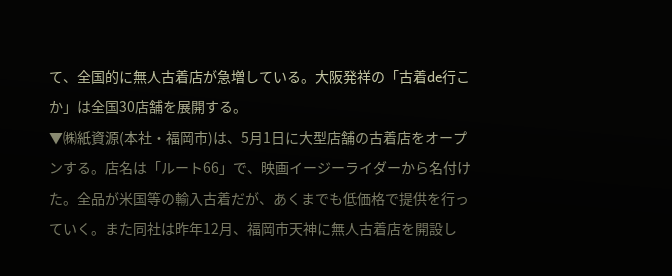て、全国的に無人古着店が急増している。大阪発祥の「古着de行こか」は全国30店舗を展開する。
▼㈱紙資源(本社・福岡市)は、5月1日に大型店舗の古着店をオープンする。店名は「ルート66」で、映画イージーライダーから名付けた。全品が米国等の輸入古着だが、あくまでも低価格で提供を行っていく。また同社は昨年12月、福岡市天神に無人古着店を開設し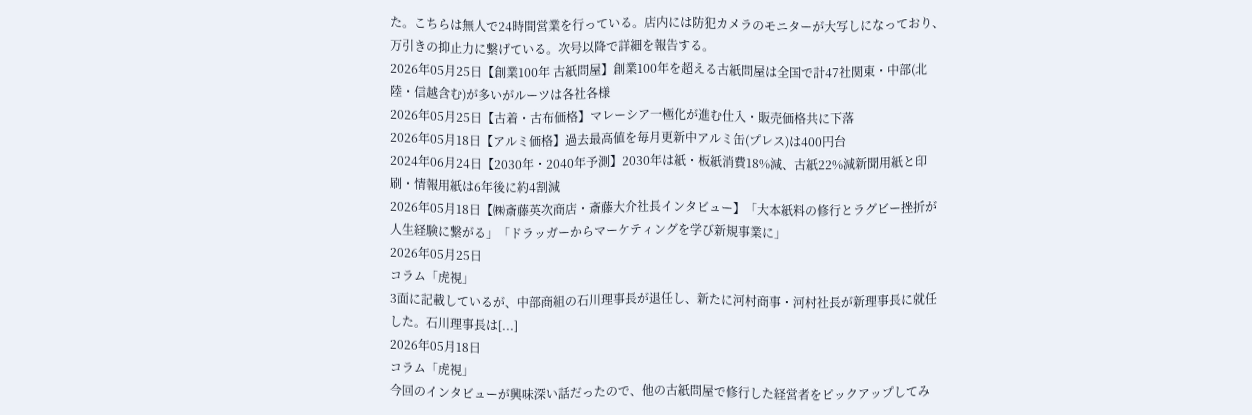た。こちらは無人で24時間営業を行っている。店内には防犯カメラのモニターが大写しになっており、万引きの抑止力に繋げている。次号以降で詳細を報告する。
2026年05月25日【創業100年 古紙問屋】創業100年を超える古紙問屋は全国で計47社関東・中部(北陸・信越含む)が多いがルーツは各社各様
2026年05月25日【古着・古布価格】マレーシア一極化が進む仕入・販売価格共に下落
2026年05月18日【アルミ価格】過去最高値を毎月更新中アルミ缶(プレス)は400円台
2024年06月24日【2030年・2040年予測】2030年は紙・板紙消費18%減、古紙22%減新聞用紙と印刷・情報用紙は6年後に約4割減
2026年05月18日【㈱斎藤英次商店・斎藤大介社長インタビュー】「大本紙料の修行とラグビー挫折が人生経験に繋がる」「ドラッガーからマーケティングを学び新規事業に」
2026年05月25日
コラム「虎視」
3面に記載しているが、中部商組の石川理事長が退任し、新たに河村商事・河村社長が新理事長に就任した。石川理事長は[...]
2026年05月18日
コラム「虎視」
今回のインタビューが興味深い話だったので、他の古紙問屋で修行した経営者をピックアップしてみ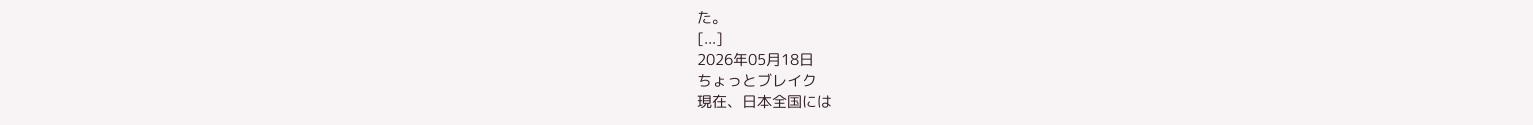た。
[...]
2026年05月18日
ちょっとブレイク
現在、日本全国には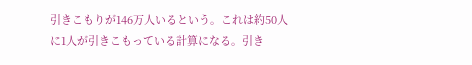引きこもりが146万人いるという。これは約50人に1人が引きこもっている計算になる。引き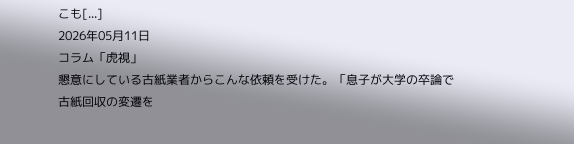こも[...]
2026年05月11日
コラム「虎視」
懇意にしている古紙業者からこんな依頼を受けた。「息子が大学の卒論で古紙回収の変遷を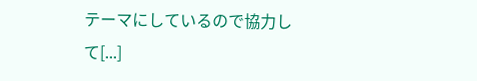テーマにしているので協力して[...]